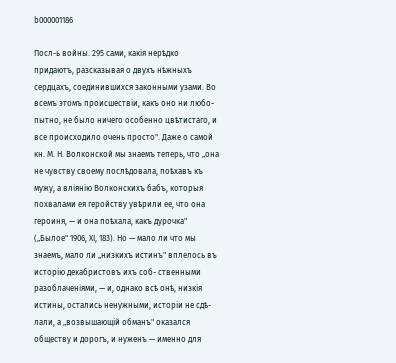b000001186

Посл-ь войны. 295 сами, какія нерѣдко придаютъ, разсказывая о двухъ нѣжныхъ сердцахъ, соединившихся законными узами. Во всемъ этомъ происшествіи, какъ оно ни любо- пытно, не было ничего особенно цвѣтистаго, и все происходило очень просто". Даже о самой кн. М. Н. Волконской мы знаемъ теперь, что „она не чувству своему послѣдовала, поѣхавъ къ мужу, a вліянію Волконскихъ бабъ, которыя похвалами ея геройству увѣрили ее, что она героиня, — и она поѣхала, какъ дурочка" („Былое" 1906, XI, 183). Но — мало ли что мы знаемъ, мало ли „низкихъ истинъ" вплелось въ исторію декабристовъ ихъ соб- ственными разоблаченіями, — и, однако всѣ онѣ, низкія истины, остались ненужными, исторіи не сдѣ- лали, а „возвышающій обманъ" оказался обществу и дорогъ, и нуженъ — именно для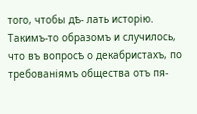того, чтобы дѣ- лать исторію. Такимъ-то образомъ и случилось, что въ вопросѣ о декабристахъ, по требованіямъ общества отъ пя-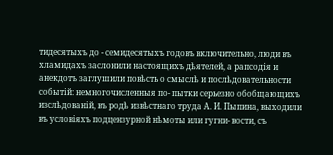тидесятыхъ до - семидесятыхъ годовъ включительно, люди въ хламидахъ заслонили настоящихъ дѣятелей, а рапсодія и анекдотъ заглушили повѣсть о смыслѣ и послѣдовательности событій: немногочисленныя по- пытки серьезно обобщающихъ изслѣдованій, въ родѣ извѣстнаго труда А. И. Пыпина, выходили въ условіяхъ подцензурной нѣмоты или гугни- вости, съ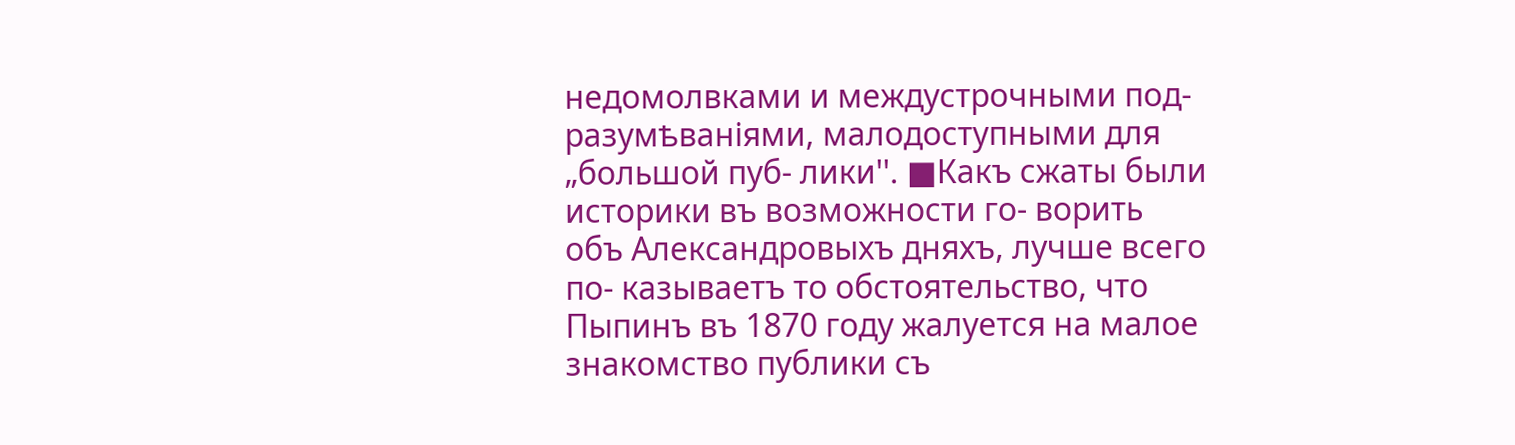недомолвками и междустрочными под- разумѣваніями, малодоступными для „большой пуб- лики''. ■Какъ сжаты были историки въ возможности го- ворить объ Александровыхъ дняхъ, лучше всего по- казываетъ то обстоятельство, что Пыпинъ въ 1870 году жалуется на малое знакомство публики съ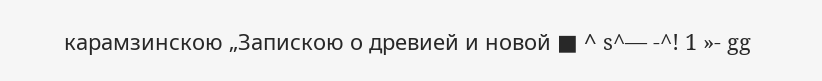карамзинскою „Запискою о древией и новой ■ ^ s^— -^! 1 »- gg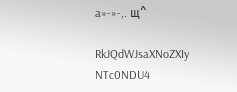a»-»-,. щ^

RkJQdWJsaXNoZXIy NTc0NDU4